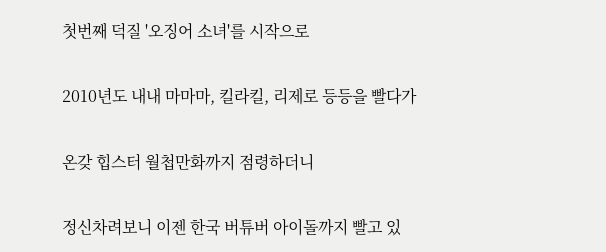첫번째 덕질 '오징어 소녀'를 시작으로

2010년도 내내 마마마, 킬라킬, 리제로 등등을 빨다가

온갖 힙스터 월첩만화까지 점령하더니

정신차려보니 이젠 한국 버튜버 아이돌까지 빨고 있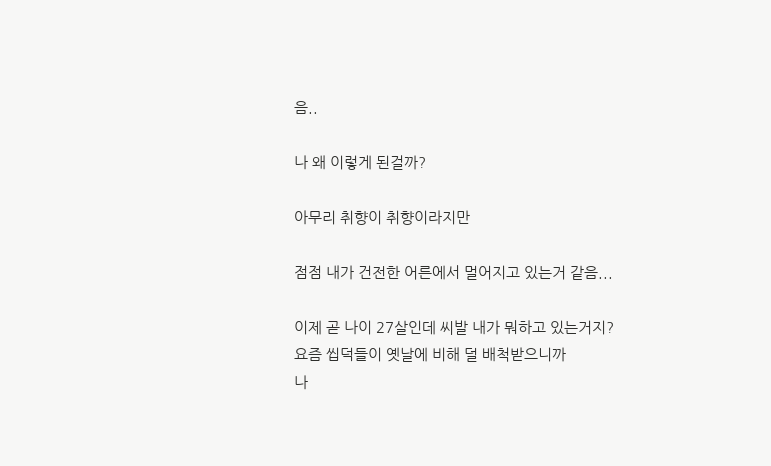음..

나 왜 이렇게 된걸까?

아무리 취향이 취향이라지만

점점 내가 건전한 어른에서 멀어지고 있는거 같음...

이제 곧 나이 27살인데 씨발 내가 뭐하고 있는거지?
요즘 씹덕들이 옛날에 비해 덜 배척받으니까
나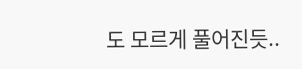도 모르게 풀어진듯..